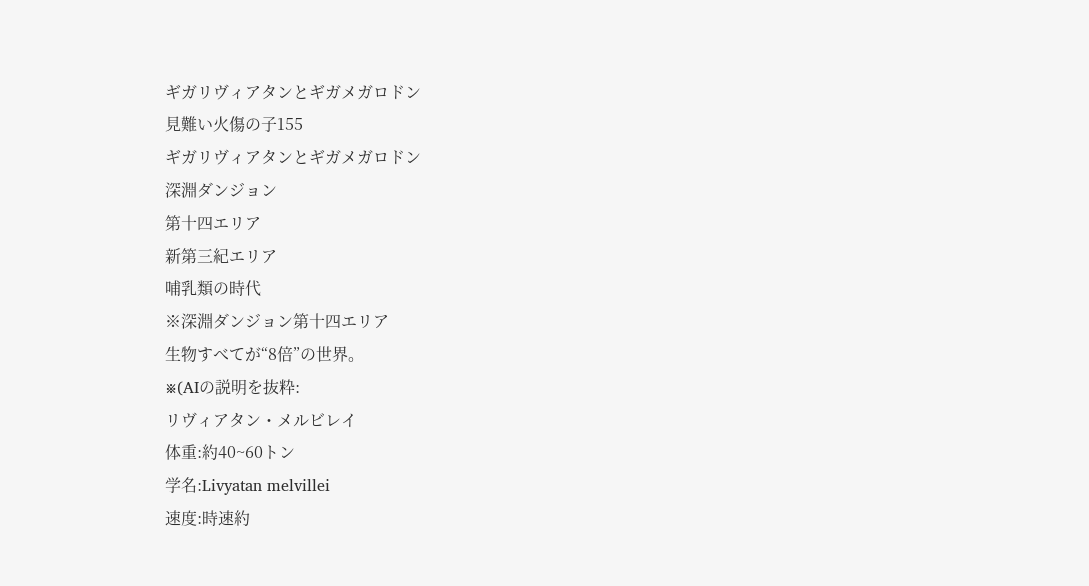ギガリヴィアタンとギガメガロドン
見難い火傷の子155
ギガリヴィアタンとギガメガロドン
深淵ダンジョン
第十四エリア
新第三紀エリア
哺乳類の時代
※深淵ダンジョン第十四エリア
生物すべてが“8倍”の世界。
※(AIの説明を抜粋:
リヴィアタン・メルビレイ
体重:約40~60トン
学名:Livyatan melvillei
速度:時速約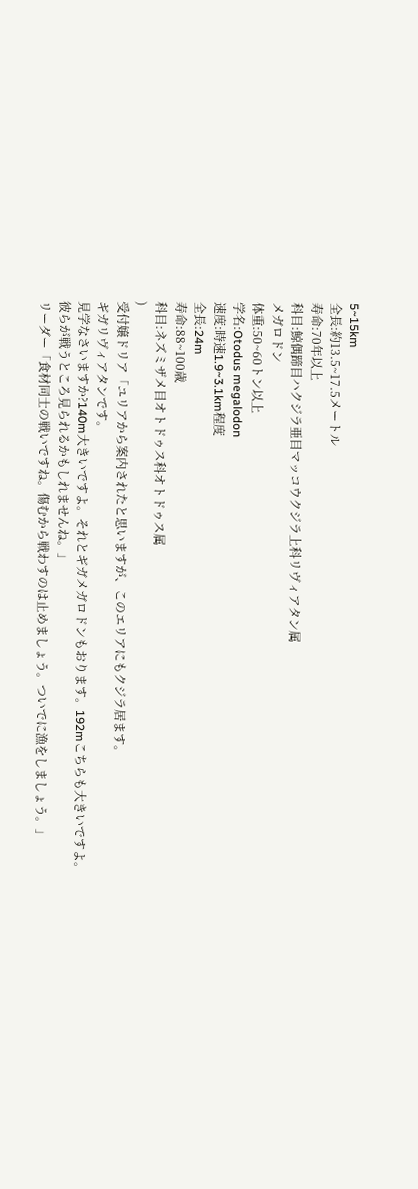5~15km
全長:約13.5~17.5メートル
寿命:70年以上
科目:鯨偶蹄目ハクジラ亜目マッコウクジラ上科リヴィアタン属
メガロドン
体重:50~60トン以上
学名:Otodus megalodon
速度:時速1.9~3.1km程度
全長:24m
寿命:88~100歳
科目:ネズミザメ目オトドゥス科オトドゥス属
)
受付嬢ドリア「ユリアから案内されたと思いますが、このエリアにもクジラ居ます。
ギガリヴィアタンです。
見学なさいますか?140m大きいですよ。それとギガメガロドンもおります。192mこちらも大きいですよ。
彼らが戦うところ見られるかもしれませんね。」
リーダー「食材同士の戦いですね。傷むから戦わすのは止めましょう。ついでに漁をしましょう。」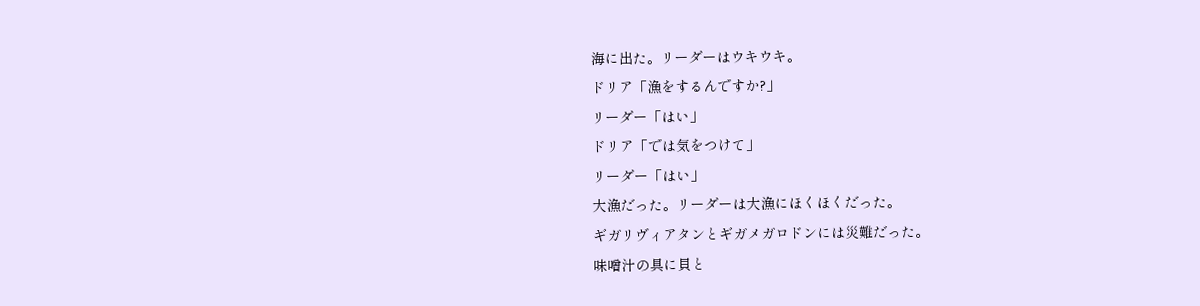海に出た。リーダーはウキウキ。
ドリア「漁をするんですか?」
リーダー「はい」
ドリア「では気をつけて」
リーダー「はい」
大漁だった。リーダーは大漁にほくほくだった。
ギガリヴィアタンとギガメガロドンには災難だった。
味噌汁の具に貝と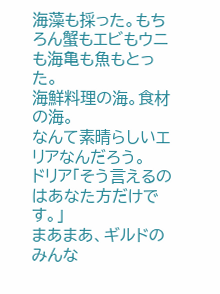海藻も採った。もちろん蟹もエビもウニも海亀も魚もとった。
海鮮料理の海。食材の海。
なんて素晴らしいエリアなんだろう。
ドリア「そう言えるのはあなた方だけです。」
まあまあ、ギルドのみんな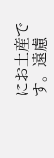にお土産です。遠慮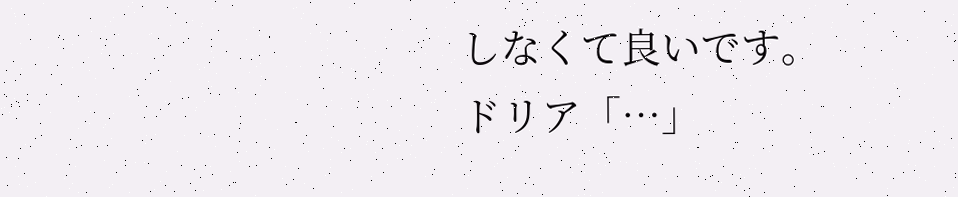しなくて良いです。
ドリア「…」